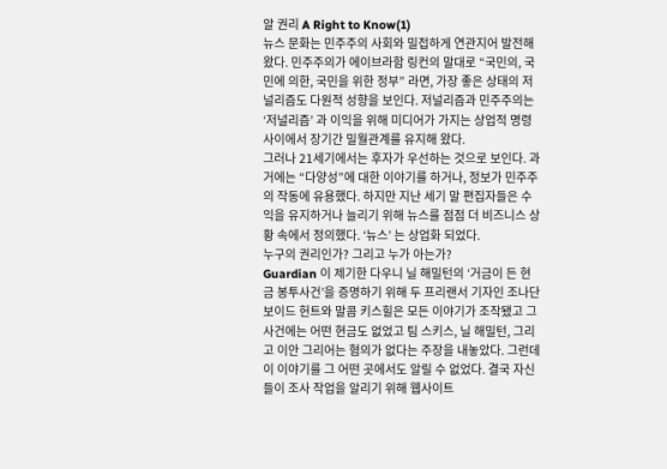알 권리 A Right to Know(1)
뉴스 문화는 민주주의 사회와 밀접하게 연관지어 발전해 왔다. 민주주의가 에이브라함 링컨의 말대로 “국민의, 국민에 의한, 국민을 위한 정부” 라면, 가장 좋은 상태의 저널리즘도 다원적 성향을 보인다. 저널리즘과 민주주의는 ‘저널리즘’ 과 이익을 위해 미디어가 가지는 상업적 명령 사이에서 장기간 밀월관계를 유지해 왔다.
그러나 21세기에서는 후자가 우선하는 것으로 보인다. 과거에는 “다양성”에 대한 이야기를 하거나, 정보가 민주주의 작동에 유용했다. 하지만 지난 세기 말 편집자들은 수익을 유지하거나 늘리기 위해 뉴스를 점점 더 비즈니스 상황 속에서 정의했다. ‘뉴스’ 는 상업화 되었다.
누구의 권리인가? 그리고 누가 아는가?
Guardian 이 제기한 다우니 닐 해밀턴의 ‘거금이 든 현금 봉투사건’을 증명하기 위해 두 프리랜서 기자인 조나단 보이드 헌트와 말콤 키스힐은 모든 이야기가 조작됐고 그 사건에는 어떤 현금도 없었고 팀 스키스, 닐 해밀턴, 그리고 이안 그리어는 혐의가 없다는 주장을 내놓았다. 그런데 이 이야기를 그 어떤 곳에서도 알릴 수 없었다. 결국 자신들이 조사 작업을 알리기 위해 웹사이트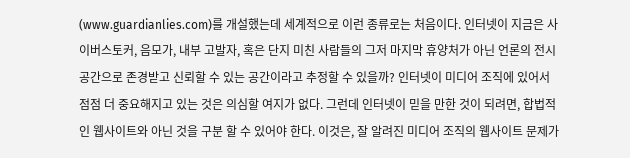(www.guardianlies.com)를 개설했는데 세계적으로 이런 종류로는 처음이다. 인터넷이 지금은 사이버스토커, 음모가, 내부 고발자, 혹은 단지 미친 사람들의 그저 마지막 휴양처가 아닌 언론의 전시공간으로 존경받고 신뢰할 수 있는 공간이라고 추정할 수 있을까? 인터넷이 미디어 조직에 있어서 점점 더 중요해지고 있는 것은 의심할 여지가 없다. 그런데 인터넷이 믿을 만한 것이 되려면, 합법적인 웹사이트와 아닌 것을 구분 할 수 있어야 한다. 이것은, 잘 알려진 미디어 조직의 웹사이트 문제가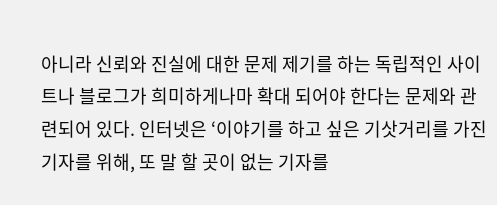아니라 신뢰와 진실에 대한 문제 제기를 하는 독립적인 사이트나 블로그가 희미하게나마 확대 되어야 한다는 문제와 관련되어 있다. 인터넷은 ‘이야기를 하고 싶은 기삿거리를 가진 기자를 위해, 또 말 할 곳이 없는 기자를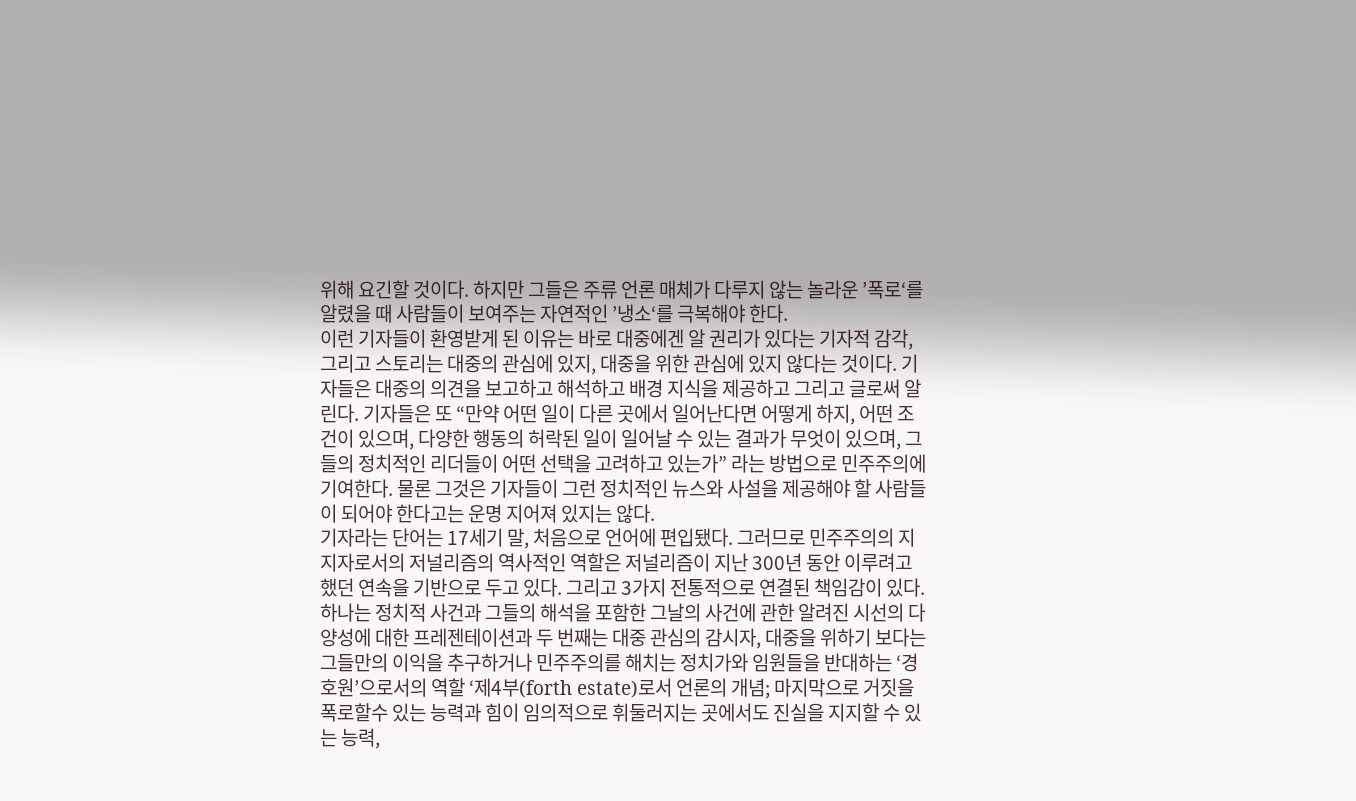위해 요긴할 것이다. 하지만 그들은 주류 언론 매체가 다루지 않는 놀라운 ’폭로‘를 알렸을 때 사람들이 보여주는 자연적인 ’냉소‘를 극복해야 한다.
이런 기자들이 환영받게 된 이유는 바로 대중에겐 알 권리가 있다는 기자적 감각, 그리고 스토리는 대중의 관심에 있지, 대중을 위한 관심에 있지 않다는 것이다. 기자들은 대중의 의견을 보고하고 해석하고 배경 지식을 제공하고 그리고 글로써 알린다. 기자들은 또 “만약 어떤 일이 다른 곳에서 일어난다면 어떻게 하지, 어떤 조건이 있으며, 다양한 행동의 허락된 일이 일어날 수 있는 결과가 무엇이 있으며, 그들의 정치적인 리더들이 어떤 선택을 고려하고 있는가” 라는 방법으로 민주주의에 기여한다. 물론 그것은 기자들이 그런 정치적인 뉴스와 사설을 제공해야 할 사람들이 되어야 한다고는 운명 지어져 있지는 않다.
기자라는 단어는 17세기 말, 처음으로 언어에 편입됐다. 그러므로 민주주의의 지지자로서의 저널리즘의 역사적인 역할은 저널리즘이 지난 300년 동안 이루려고 했던 연속을 기반으로 두고 있다. 그리고 3가지 전통적으로 연결된 책임감이 있다.
하나는 정치적 사건과 그들의 해석을 포함한 그날의 사건에 관한 알려진 시선의 다양성에 대한 프레젠테이션과 두 번째는 대중 관심의 감시자, 대중을 위하기 보다는 그들만의 이익을 추구하거나 민주주의를 해치는 정치가와 임원들을 반대하는 ‘경호원’으로서의 역할 ‘제4부(forth estate)로서 언론의 개념; 마지막으로 거짓을 폭로할수 있는 능력과 힘이 임의적으로 휘둘러지는 곳에서도 진실을 지지할 수 있는 능력,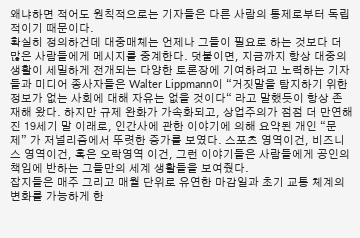왜냐하면 적어도 원칙적으로는 기자들은 다른 사람의 통제로부터 독립적이기 때문이다.
확실히 정의하건데 대중매체는 언제나 그들이 필요로 하는 것보다 더 많은 사람들에게 메시지를 중계한다. 덧붙이면, 지금까지 항상 대중의 생활이 세밀하게 전개되는 다양한 토론장에 기여하려고 노력하는 기자들과 미디어 종사자들은 Walter Lippmann이 “거짓말을 탐지하기 위한 정보가 없는 사회에 대해 자유는 없을 것이다“ 라고 말했듯이 항상 존재해 왔다. 하지만 규제 완화가 가속화되고, 상업주의가 점점 더 만연해진 19세기 말 이래로, 인간사에 관한 이야기에 의해 요약된 개인 “문제” 가 저널리즘에서 뚜렷한 증가를 보였다. 스포츠 영역이건, 비즈니스 영역이건, 혹은 오락영역 이건, 그런 이야기들은 사람들에게 공인의 책임에 반하는 그들만의 세계 생활들을 보여줬다.
잡지들은 매주 그리고 매월 단위로 유연한 마감일과 초기 교통 체계의 변화를 가능하게 한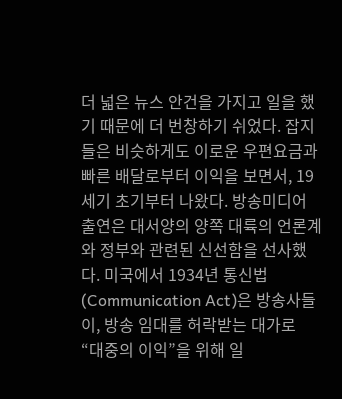더 넓은 뉴스 안건을 가지고 일을 했기 때문에 더 번창하기 쉬었다. 잡지들은 비슷하게도 이로운 우편요금과 빠른 배달로부터 이익을 보면서, 19세기 초기부터 나왔다. 방송미디어 출연은 대서양의 양쪽 대륙의 언론계와 정부와 관련된 신선함을 선사했다. 미국에서 1934년 통신법(Communication Act)은 방송사들이, 방송 임대를 허락받는 대가로 “대중의 이익”을 위해 일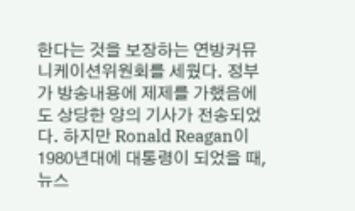한다는 것을 보장하는 연방커뮤니케이션위원회를 세웠다. 정부가 방송내용에 제제를 가했음에도 상당한 양의 기사가 전송되었다. 하지만 Ronald Reagan이 1980년대에 대통령이 되었을 때, 뉴스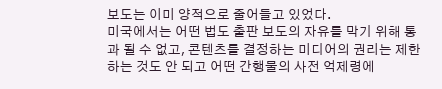보도는 이미 양적으로 줄어들고 있었다.
미국에서는 어떤 법도 출판 보도의 자유를 막기 위해 통과 될 수 없고, 콘텐츠를 결정하는 미디어의 권리는 제한하는 것도 안 되고 어떤 간행물의 사전 억제령에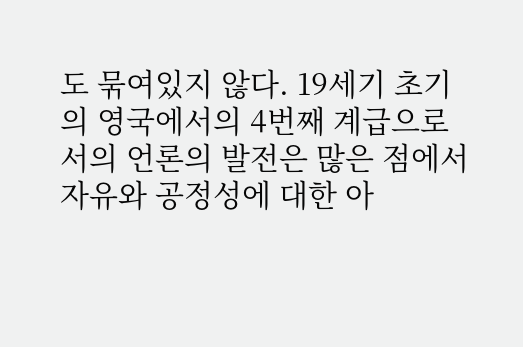도 묶여있지 않다. 19세기 초기의 영국에서의 4번째 계급으로서의 언론의 발전은 많은 점에서 자유와 공정성에 대한 아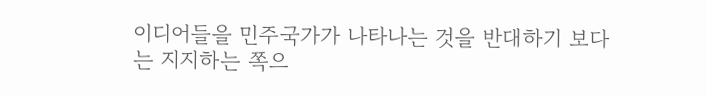이디어들을 민주국가가 나타나는 것을 반대하기 보다는 지지하는 쪽으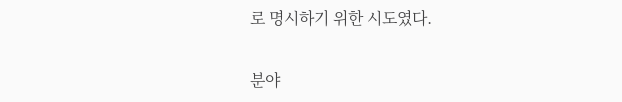로 명시하기 위한 시도였다.

분야